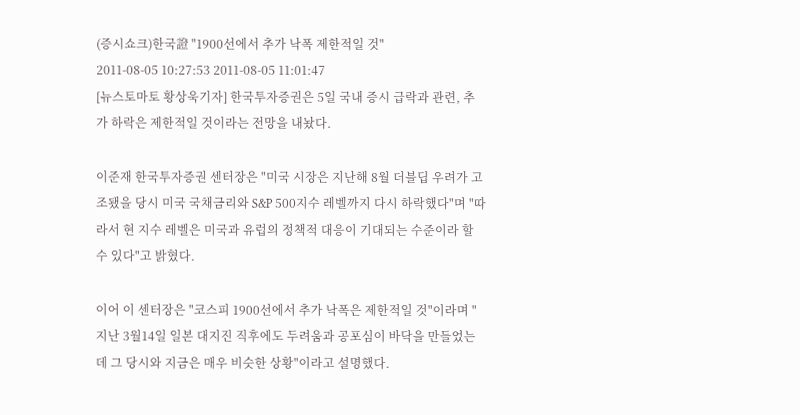(증시쇼크)한국證 "1900선에서 추가 낙폭 제한적일 것"
2011-08-05 10:27:53 2011-08-05 11:01:47
[뉴스토마토 황상욱기자] 한국투자증권은 5일 국내 증시 급락과 관련, 추가 하락은 제한적일 것이라는 전망을 내놨다.

이준재 한국투자증권 센터장은 "미국 시장은 지난해 8월 더블딥 우려가 고조됐을 당시 미국 국채금리와 S&P 500지수 레벨까지 다시 하락했다"며 "따라서 현 지수 레벨은 미국과 유럽의 정책적 대응이 기대되는 수준이라 할 수 있다"고 밝혔다.

이어 이 센터장은 "코스피 1900선에서 추가 낙폭은 제한적일 것"이라며 "지난 3월14일 일본 대지진 직후에도 두려움과 공포심이 바닥을 만들었는데 그 당시와 지금은 매우 비슷한 상황"이라고 설명했다.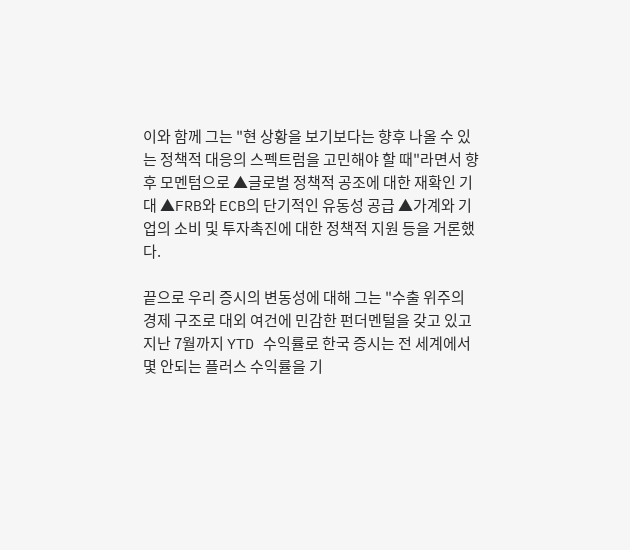이와 함께 그는 "현 상황을 보기보다는 향후 나올 수 있는 정책적 대응의 스펙트럼을 고민해야 할 때"라면서 향후 모멘텀으로 ▲글로벌 정책적 공조에 대한 재확인 기대 ▲FRB와 ECB의 단기적인 유동성 공급 ▲가계와 기업의 소비 및 투자촉진에 대한 정책적 지원 등을 거론했다.

끝으로 우리 증시의 변동성에 대해 그는 "수출 위주의 경제 구조로 대외 여건에 민감한 펀더멘털을 갖고 있고 지난 7월까지 YTD 수익률로 한국 증시는 전 세계에서 몇 안되는 플러스 수익률을 기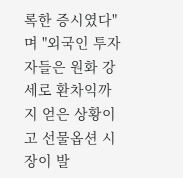록한 증시였다"며 "외국인 투자자들은 원화 강세로 환차익까지 얻은 상황이고 선물옵션 시장이 발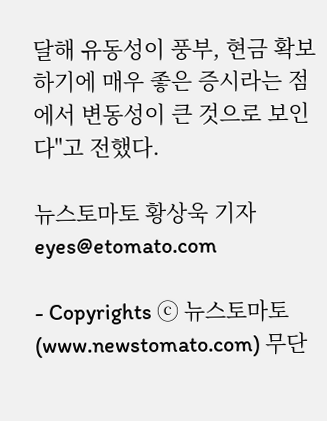달해 유동성이 풍부, 현금 확보하기에 매우 좋은 증시라는 점에서 변동성이 큰 것으로 보인다"고 전했다.

뉴스토마토 황상욱 기자 eyes@etomato.com

- Copyrights ⓒ 뉴스토마토 (www.newstomato.com) 무단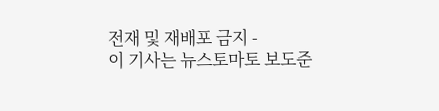전재 및 재배포 금지 -
이 기사는 뉴스토마토 보도준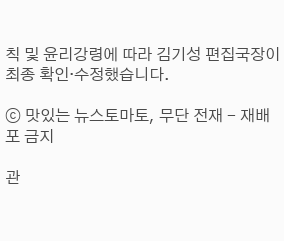칙 및 윤리강령에 따라 김기성 편집국장이 최종 확인·수정했습니다.

ⓒ 맛있는 뉴스토마토, 무단 전재 - 재배포 금지

관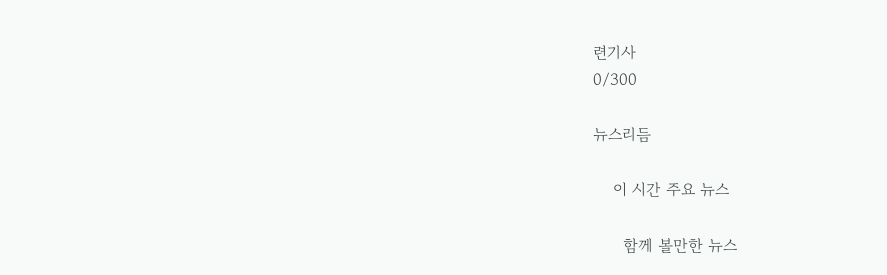련기사
0/300

뉴스리듬

    이 시간 주요 뉴스

      함께 볼만한 뉴스